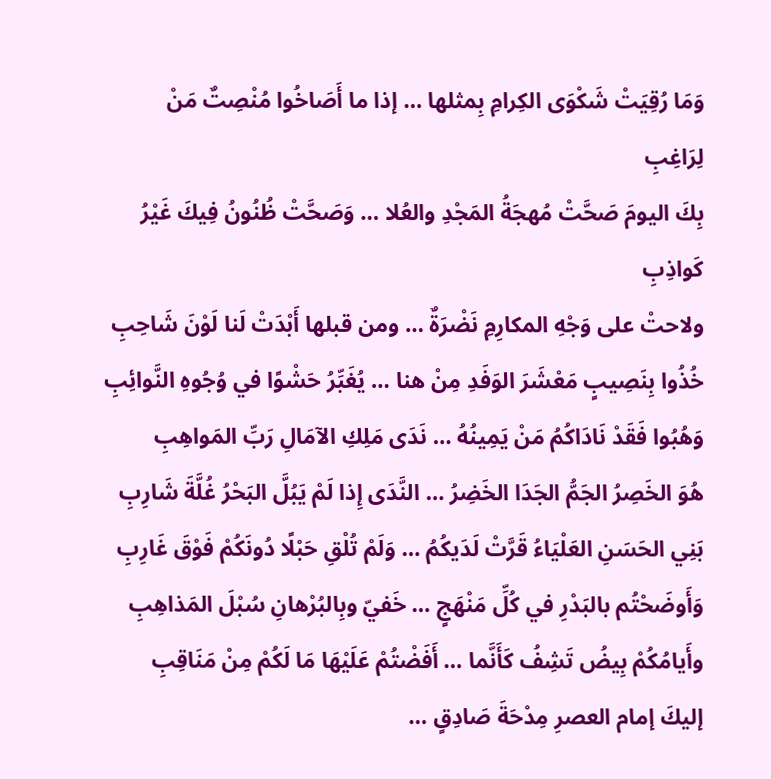وَمَا رُقِيَتْ شَكْوَى الكِرامِ بِمثلها … إذا ما أَصَاخُوا مُنْصِتٌ مَنْ لِرَاغِبِ
بِكَ اليومَ صَحَّتْ مُهجَةُ المَجْدِ والعُلا … وَصَحَّتْ ظُنُونُ فِيكَ غَيْرُ كَواذِبِ
ولاحتْ على وَجْهِ المكارِمِ نَضْرَةٌ … ومن قبلها أَبْدَتْ لَنا لَوْنَ شَاحِبِ
خُذُوا بِنَصِيبٍ مَعْشَرَ الوَفَدِ مِنْ هنا … يُغَبِّرُ حَشْوًا في وُجُوهِ النَّوائِبِ
وَهُبُوا فَقَدْ نَادَاكُمُ مَنْ يَمِينُهُ … نَدَى مَلِكِ الآمَالِ رَبِّ المَواهِبِ
هُوَ الخَصِرُ الجَمُّ الجَدَا الخَضِرُ … النَّدَى إِذا لَمْ يَبُلَّ البَحْرُ غُلَّةَ شَارِبِ
بَنِي الحَسَنِ العَلْيَاءُ قَرَّتْ لَدَيكُمُ … وَلَمْ تُلْقِ حَبْلًا دُونَكُمْ فَوْقَ غَارِبِ
وَأَوضَحْتُم بالبَدْرِ في كُلِّ مَنْهَجٍ … خَفيّ وبِالبُرْهانِ سُبْلَ المَذاهِبِ
وأَيامُكُمْ بِيضُ تَشِفُ كَأَنَّما … أَفَضْتُمْ عَلَيْهَا مَا لَكُمْ مِنْ مَنَاقِبِ
إليكَ إمام العصرِ مِدْحَةَ صَادِقٍ …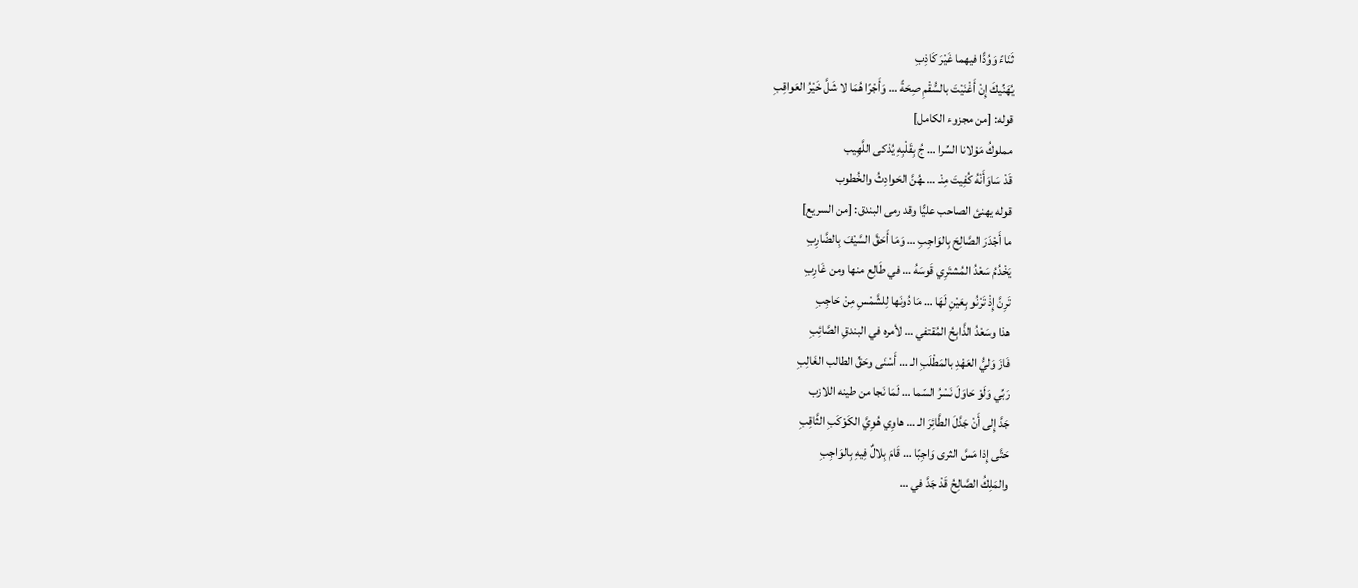ثَنَاءً وَوُدًّا فيهما غَيْرَ كَاذِبِ
يُهَنِّيكَ إِنْ أَغْنَيْتَ بالسُّقْمِ صِحَةً … وَأَجْرًا هُمَا لا شَلَّ خَيْرُ العَواقِبِ
قوله: [من مجزوء الكامل]
مملوكُ مَوْلانا السِّرا … جُ بِقَلْبِهِ يُذكى اللَّهِيب
قَدْ سَاوَأَنْهُ كُفِيتَ مِنْـ … ـهُنَّ الحَوادِثُ والخُطوب
قوله يهنئ الصاحب عليًّا وقد رمى البندق: [من السريع]
ما أَجْدَرَ الصَّالِحَ بِالوَاجِبِ … وَمَا أَحَقَّ السَّيْفَ بِالضَّارِبِ
يَخْدُمُ سَعْدُ المُشتَرِي قَوسَهُ … في طَالِع منها ومن غَارِبِ
تَرِنَّ إِذْ تَرْنُو بِعَيْنِ لَهَا … مَا دُونَها لِلشَّمْسِ مِنْ حَاجِبِ
هذا وسَعْدُ الذَّابِحُ المُقتفي … لأمره في البندقِ الصَّائِبِ
فَازَ وَليُّ العَهْدِ بالمَطْلَبِ الـ … أَسْنَى وحَقِّ الطالب الغَالِبِ
رَبِّي وَلَوْ حَاوَلَ نَسْرُ السّما … لَمَا نَجا من طينه اللازب
جَدَّ إِلى أَنْ جَدَّلَ الطَّائِرَ الـ … هاوِي هُوِيَّ الكَوْكَبِ الثَّاقِبِ
حَتَّى إِذا مَسَّ الثرى وَاجِبًا … قَامَ بِلالٌ فِيهِ بِالوَاجِبِ
والمَلِكُ الصَّالِحُ قَدْ جَدَّ في …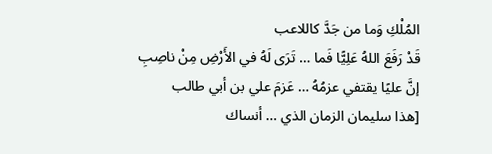المُلْكِ وَما من جَدَّ كاللاعب
قَدْ رَفَعَ اللهُ عَلِيًّا فَما … تَرَى لَهُ في الأَرْضِ مِنْ ناصِبِ
إنَّ عليًا يقتفي عزمُهُ … عَزمَ علي بن أبي طالب
[هذا سليمان الزمان الذي … أنساك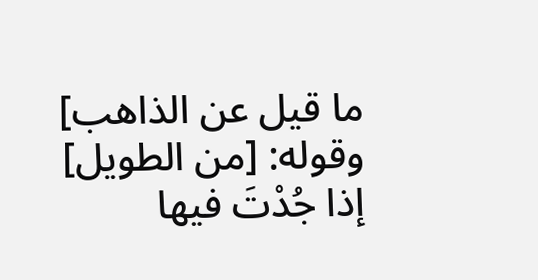ما قيل عن الذاهب]
وقوله: [من الطويل]
إذا جُدْتَ فيها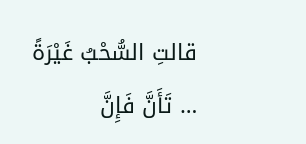قالتِ السُّحْبُ غَيْرَةً … تَأَنَّ فَإِنَّ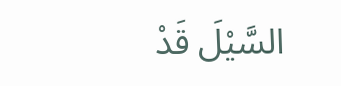السَّيْلَ قَدْ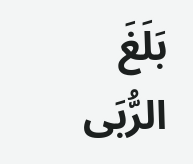بَلَغَ الرُّبَى